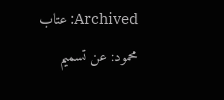Archived: عتاب محمود: عن تسميم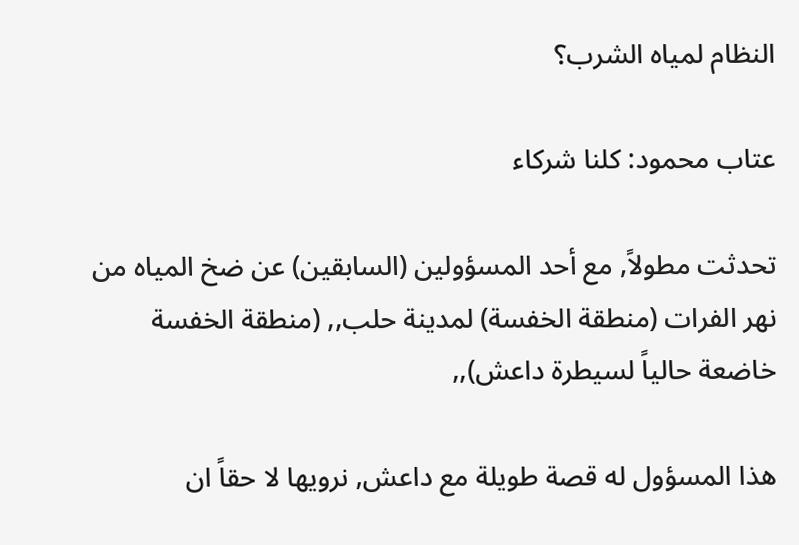النظام لمياه الشرب؟

عتاب محمود: كلنا شركاء

تحدثت مطولاً, مع أحد المسؤولين (السابقين) عن ضخ المياه من نهر الفرات (منطقة الخفسة) لمدينة حلب,, (منطقة الخفسة خاضعة حالياً لسيطرة داعش),,

هذا المسؤول له قصة طويلة مع داعش, نرويها لا حقاً ان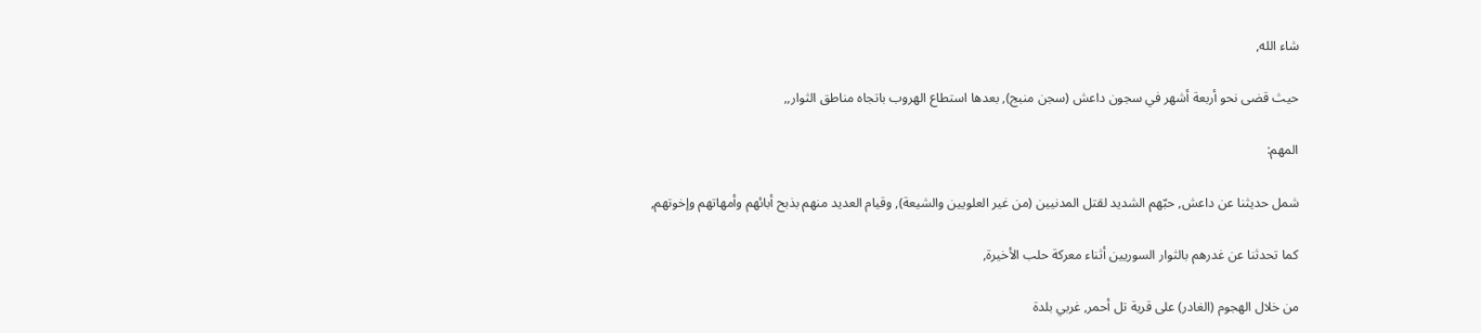شاء الله,

حيث قضى نحو أربعة أشهر في سجون داعش (سجن منبج), بعدها استطاع الهروب باتجاه مناطق الثوار,,

المهم:

شمل حديثنا عن داعش, حبّهم الشديد لقتل المدنيين (من غير العلويين والشيعة), وقيام العديد منهم بذبح أبائهم وأمهاتهم وإخوتهم,

كما تحدثنا عن غدرهم بالثوار السوريين أثناء معركة حلب الأخيرة,

من خلال الهجوم (الغادر) على قرية تل أحمر, غربي بلدة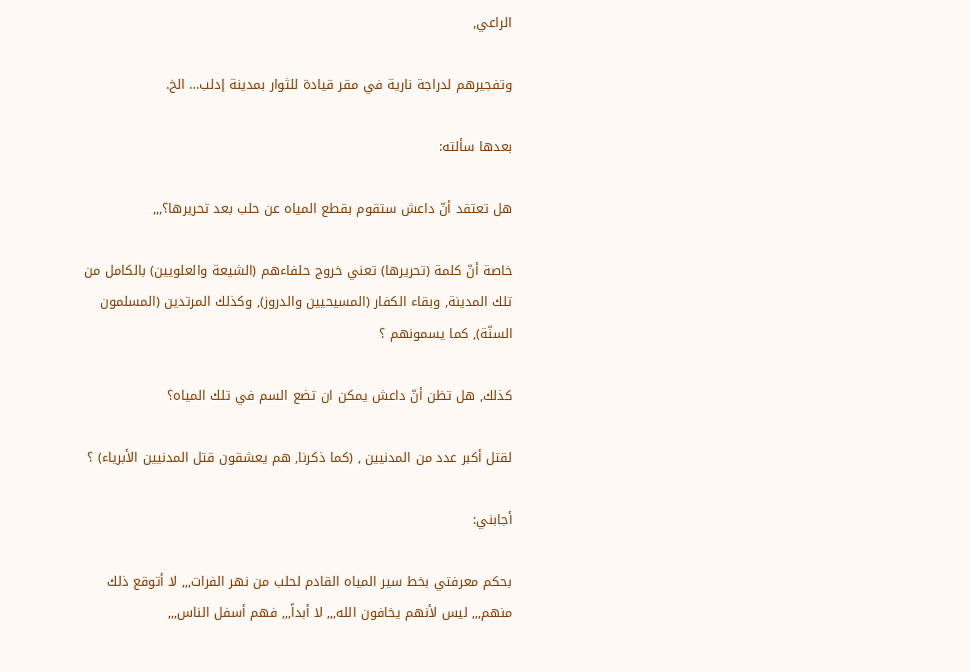الراعي,

وتفجيرهم لدراجة نارية في مقر قيادة للثوار بمدينة إدلب… الخ.

بعدها سألته:

هل تعتقد أنّ داعش ستقوم بقطع المياه عن حلب بعد تحريرها؟,,,

خاصة أنّ كلمة (تحريرها) تعني خروج حلفاءهم (الشيعة والعلويين) بالكامل من تلك المدينة, وبقاء الكفار (المسيحيين والدروز), وكذلك المرتدين (المسلمون السنّة), كما يسمونهم ؟

كذلك, هل تظن أنّ داعش يمكن ان تضع السم في تلك المياه؟

لقتل أكبر عدد من المدنيين , (كما ذكرنا, هم يعشقون قتل المدنيين الأبرياء) ؟

أجابني:

بحكم معرفتي بخط سير المياه القادم لحلب من نهر الفرات,,, لا أتوقع ذلك منهم,,, ليس لأنهم يخافون الله,,, لا أبداً,,, فهم أسفل الناس,,,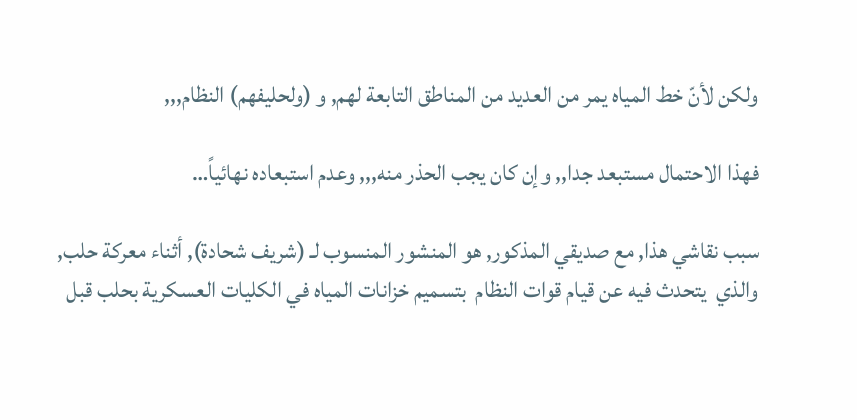ولكن لأنّ خط المياه يمر من العديد من المناطق التابعة لهم, و (ولحليفهم) النظام,,,

فهذا الاحتمال مستبعد جدا,, وإن كان يجب الحذر منه,,, وعدم استبعاده نهائياً…

سبب نقاشي هذا, مع صديقي المذكور, هو المنشور المنسوب لـ (شريف شحادة), أثناء معركة حلب, والذي  يتحدث فيه عن قيام قوات النظام  بتسميم خزانات المياه في الكليات العسكرية بحلب قبل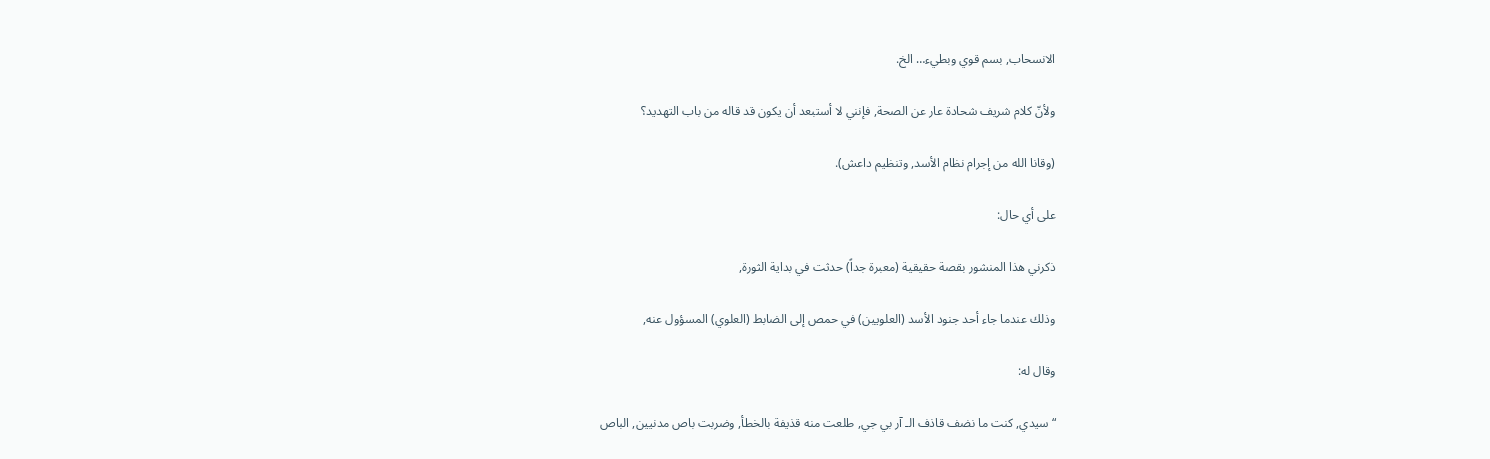الانسحاب, بسم قوي وبطيء… الخ.

ولأنّ كلام شريف شحادة عار عن الصحة, فإنني لا أستبعد أن يكون قد قاله من باب التهديد؟

(وقانا الله من إجرام نظام الأسد, وتنظيم داعش).

على أي حال:

ذكرني هذا المنشور بقصة حقيقية (معبرة جداً) حدثت في بداية الثورة,

وذلك عندما جاء أحد جنود الأسد (العلويين) في حمص إلى الضابط (العلوي) المسؤول عنه,

وقال له:

“سيدي, كنت ما نضف قاذف الـ آر بي جي, طلعت منه قذيفة بالخطأ, وضربت باص مدنيين, الباص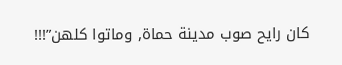كان رايح صوب مدينة حماة, وماتوا كلهن”!!!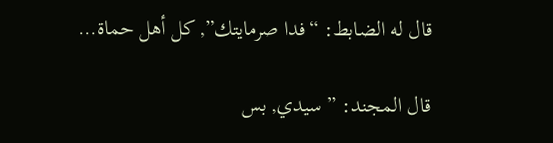قال له الضابط: “فدا صرمايتك”, كل أهل حماة…

قال المجند: ” سيدي, بس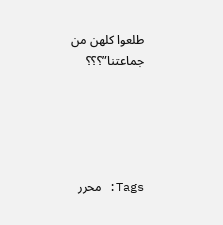طلعوا كلهن من جماعتنا”؟؟؟





Tags: محرر